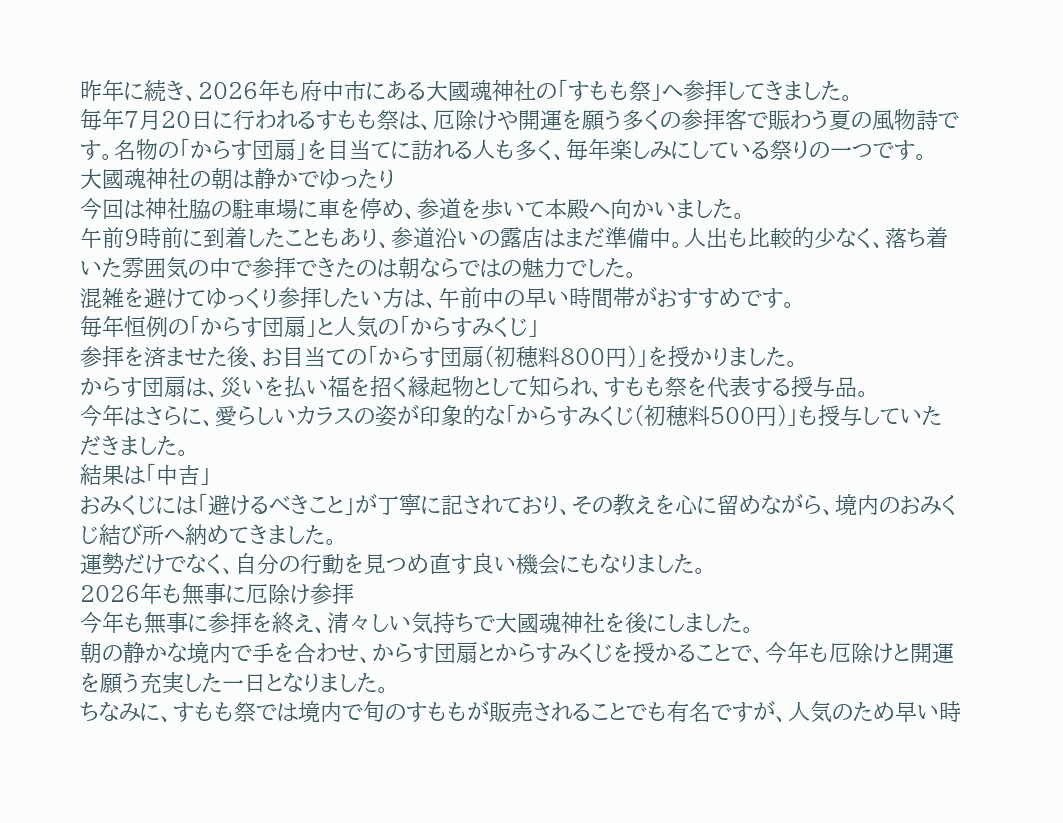昨年に続き、2026年も府中市にある大國魂神社の「すもも祭」へ参拝してきました。
毎年7月20日に行われるすもも祭は、厄除けや開運を願う多くの参拝客で賑わう夏の風物詩です。名物の「からす団扇」を目当てに訪れる人も多く、毎年楽しみにしている祭りの一つです。
大國魂神社の朝は静かでゆったり
今回は神社脇の駐車場に車を停め、参道を歩いて本殿へ向かいました。
午前9時前に到着したこともあり、参道沿いの露店はまだ準備中。人出も比較的少なく、落ち着いた雰囲気の中で参拝できたのは朝ならではの魅力でした。
混雑を避けてゆっくり参拝したい方は、午前中の早い時間帯がおすすめです。
毎年恒例の「からす団扇」と人気の「からすみくじ」
参拝を済ませた後、お目当ての「からす団扇(初穂料800円)」を授かりました。
からす団扇は、災いを払い福を招く縁起物として知られ、すもも祭を代表する授与品。
今年はさらに、愛らしいカラスの姿が印象的な「からすみくじ(初穂料500円)」も授与していただきました。
結果は「中吉」
おみくじには「避けるべきこと」が丁寧に記されており、その教えを心に留めながら、境内のおみくじ結び所へ納めてきました。
運勢だけでなく、自分の行動を見つめ直す良い機会にもなりました。
2026年も無事に厄除け参拝
今年も無事に参拝を終え、清々しい気持ちで大國魂神社を後にしました。
朝の静かな境内で手を合わせ、からす団扇とからすみくじを授かることで、今年も厄除けと開運を願う充実した一日となりました。
ちなみに、すもも祭では境内で旬のすももが販売されることでも有名ですが、人気のため早い時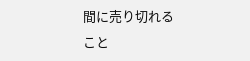間に売り切れること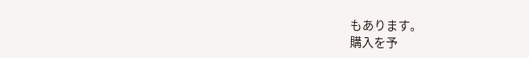もあります。
購入を予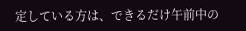定している方は、できるだけ午前中の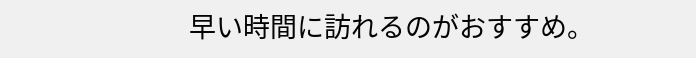早い時間に訪れるのがおすすめ。